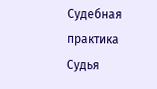Судебная практика
Судья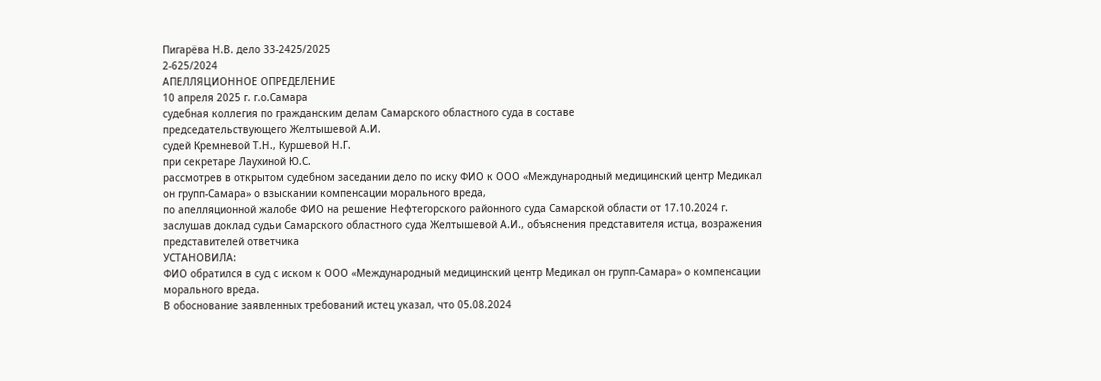Пигарёва Н.В. дело 33-2425/2025
2-625/2024
АПЕЛЛЯЦИОННОЕ ОПРЕДЕЛЕНИЕ
10 апреля 2025 г. г.о.Самара
судебная коллегия по гражданским делам Самарского областного суда в составе
председательствующего Желтышевой А.И.
судей Кремневой Т.Н., Куршевой Н.Г.
при секретаре Лаухиной Ю.С.
рассмотрев в открытом судебном заседании дело по иску ФИО к ООО «Международный медицинский центр Медикал он групп-Самара» о взыскании компенсации морального вреда,
по апелляционной жалобе ФИО на решение Нефтегорского районного суда Самарской области от 17.10.2024 г.
заслушав доклад судьи Самарского областного суда Желтышевой А.И., объяснения представителя истца, возражения представителей ответчика
УСТАНОВИЛА:
ФИО обратился в суд с иском к ООО «Международный медицинский центр Медикал он групп-Самара» о компенсации морального вреда.
В обоснование заявленных требований истец указал, что 05.08.2024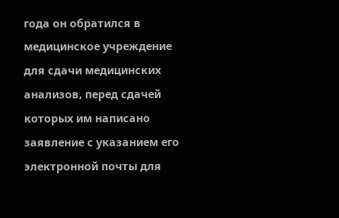года он обратился в медицинское учреждение для сдачи медицинских анализов, перед сдачей которых им написано заявление с указанием его электронной почты для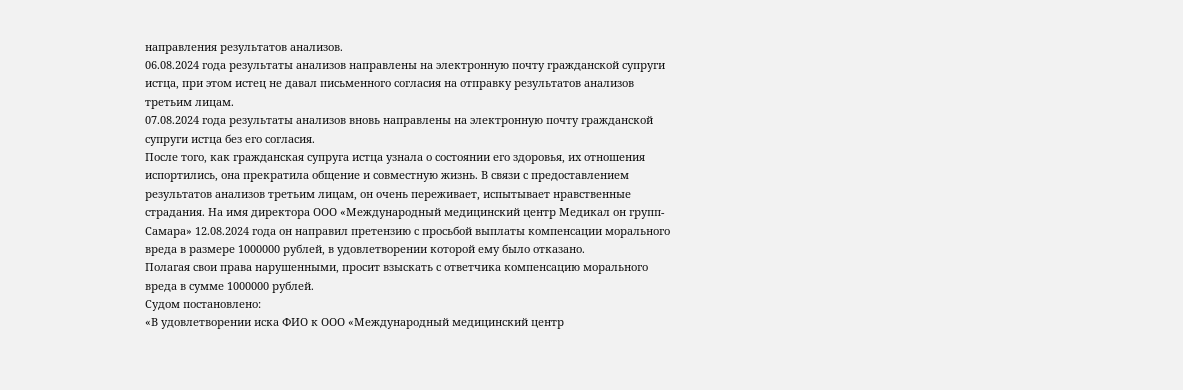направления результатов анализов.
06.08.2024 года результаты анализов направлены на электронную почту гражданской супруги истца, при этом истец не давал письменного согласия на отправку результатов анализов третьим лицам.
07.08.2024 года результаты анализов вновь направлены на электронную почту гражданской супруги истца без его согласия.
После того, как гражданская супруга истца узнала о состоянии его здоровья, их отношения испортились, она прекратила общение и совместную жизнь. В связи с предоставлением результатов анализов третьим лицам, он очень переживает, испытывает нравственные страдания. На имя директора ООО «Международный медицинский центр Медикал он групп-Самара» 12.08.2024 года он направил претензию с просьбой выплаты компенсации морального вреда в размере 1000000 рублей, в удовлетворении которой ему было отказано.
Полагая свои права нарушенными, просит взыскать с ответчика компенсацию морального вреда в сумме 1000000 рублей.
Судом постановлено:
«В удовлетворении иска ФИО к ООО «Международный медицинский центр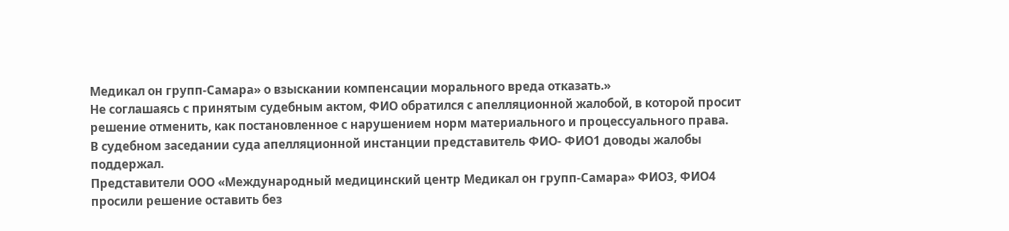Медикал он групп-Самара» о взыскании компенсации морального вреда отказать.»
Не соглашаясь с принятым судебным актом, ФИО обратился с апелляционной жалобой, в которой просит решение отменить, как постановленное с нарушением норм материального и процессуального права.
В судебном заседании суда апелляционной инстанции представитель ФИО- ФИО1 доводы жалобы поддержал.
Представители ООО «Международный медицинский центр Медикал он групп-Самара» ФИО3, ФИО4 просили решение оставить без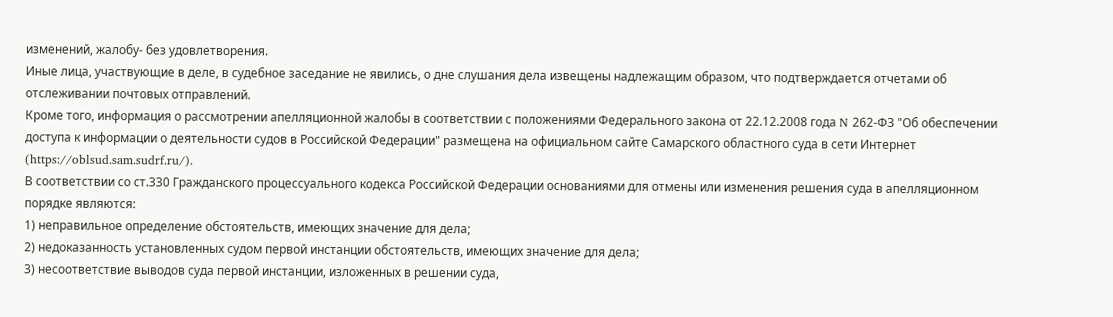изменений, жалобу- без удовлетворения.
Иные лица, участвующие в деле, в судебное заседание не явились, о дне слушания дела извещены надлежащим образом, что подтверждается отчетами об отслеживании почтовых отправлений.
Кроме того, информация о рассмотрении апелляционной жалобы в соответствии с положениями Федерального закона от 22.12.2008 года N 262-ФЗ "Об обеспечении доступа к информации о деятельности судов в Российской Федерации" размещена на официальном сайте Самарского областного суда в сети Интернет (https://oblsud.sam.sudrf.ru/).
В соответствии со ст.330 Гражданского процессуального кодекса Российской Федерации основаниями для отмены или изменения решения суда в апелляционном порядке являются:
1) неправильное определение обстоятельств, имеющих значение для дела;
2) недоказанность установленных судом первой инстанции обстоятельств, имеющих значение для дела;
3) несоответствие выводов суда первой инстанции, изложенных в решении суда,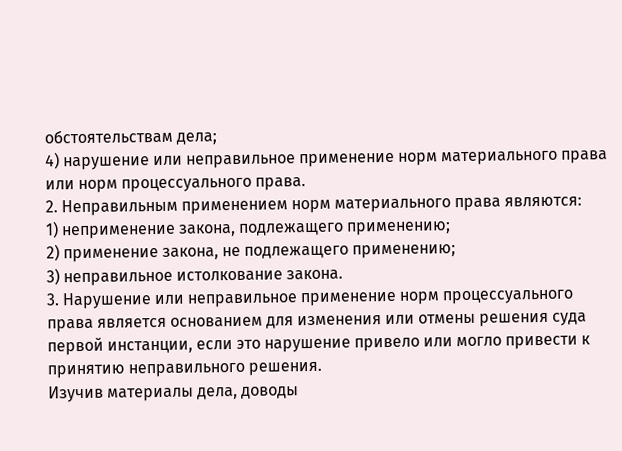обстоятельствам дела;
4) нарушение или неправильное применение норм материального права или норм процессуального права.
2. Неправильным применением норм материального права являются:
1) неприменение закона, подлежащего применению;
2) применение закона, не подлежащего применению;
3) неправильное истолкование закона.
3. Нарушение или неправильное применение норм процессуального права является основанием для изменения или отмены решения суда первой инстанции, если это нарушение привело или могло привести к принятию неправильного решения.
Изучив материалы дела, доводы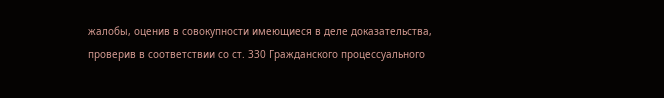жалобы, оценив в совокупности имеющиеся в деле доказательства, проверив в соответствии со ст. 330 Гражданского процессуального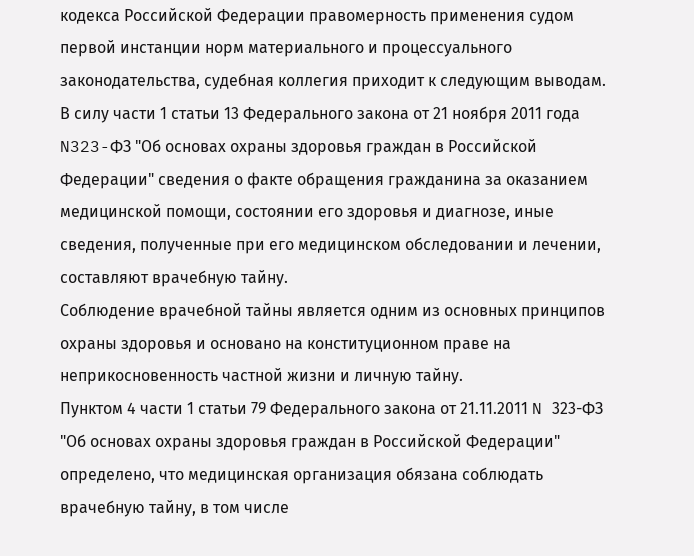кодекса Российской Федерации правомерность применения судом первой инстанции норм материального и процессуального законодательства, судебная коллегия приходит к следующим выводам.
В силу части 1 статьи 13 Федерального закона от 21 ноября 2011 года N323-ФЗ "Об основах охраны здоровья граждан в Российской Федерации" сведения о факте обращения гражданина за оказанием медицинской помощи, состоянии его здоровья и диагнозе, иные сведения, полученные при его медицинском обследовании и лечении, составляют врачебную тайну.
Соблюдение врачебной тайны является одним из основных принципов охраны здоровья и основано на конституционном праве на неприкосновенность частной жизни и личную тайну.
Пунктом 4 части 1 статьи 79 Федерального закона от 21.11.2011 N 323-ФЗ "Об основах охраны здоровья граждан в Российской Федерации" определено, что медицинская организация обязана соблюдать врачебную тайну, в том числе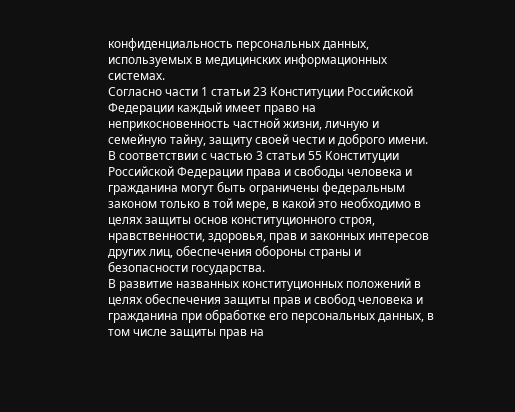конфиденциальность персональных данных, используемых в медицинских информационных системах.
Согласно части 1 статьи 23 Конституции Российской Федерации каждый имеет право на неприкосновенность частной жизни, личную и семейную тайну, защиту своей чести и доброго имени.
В соответствии с частью 3 статьи 55 Конституции Российской Федерации права и свободы человека и гражданина могут быть ограничены федеральным законом только в той мере, в какой это необходимо в целях защиты основ конституционного строя, нравственности, здоровья, прав и законных интересов других лиц, обеспечения обороны страны и безопасности государства.
В развитие названных конституционных положений в целях обеспечения защиты прав и свобод человека и гражданина при обработке его персональных данных, в том числе защиты прав на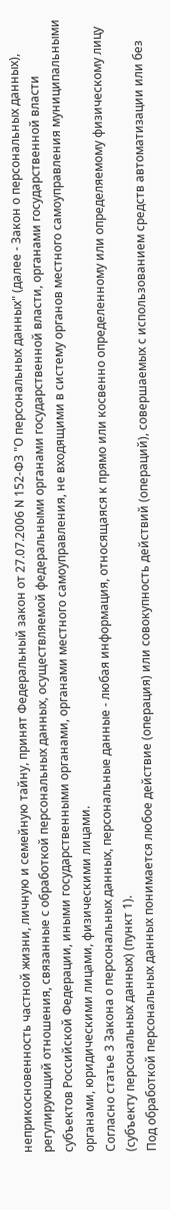неприкосновенность частной жизни, личную и семейную тайну, принят Федеральный закон от 27.07.2006 N 152-ФЗ "О персональных данных" (далее - Закон о персональных данных), регулирующий отношения, связанные с обработкой персональных данных, осуществляемой федеральными органами государственной власти, органами государственной власти субъектов Российской Федерации, иными государственными органами, органами местного самоуправления, не входящими в систему органов местного самоуправления муниципальными органами, юридическими лицами, физическими лицами.
Согласно статье 3 Закона о персональных данных, персональные данные - любая информация, относящаяся к прямо или косвенно определенному или определяемому физическому лицу (субъекту персональных данных) (пункт 1).
Под обработкой персональных данных понимается любое действие (операция) или совокупность действий (операций), совершаемых с использованием средств автоматизации или без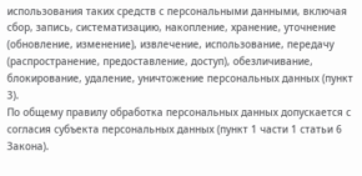использования таких средств с персональными данными, включая сбор, запись, систематизацию, накопление, хранение, уточнение (обновление, изменение), извлечение, использование, передачу (распространение, предоставление, доступ), обезличивание, блокирование, удаление, уничтожение персональных данных (пункт 3).
По общему правилу обработка персональных данных допускается с согласия субъекта персональных данных (пункт 1 части 1 статьи 6 Закона).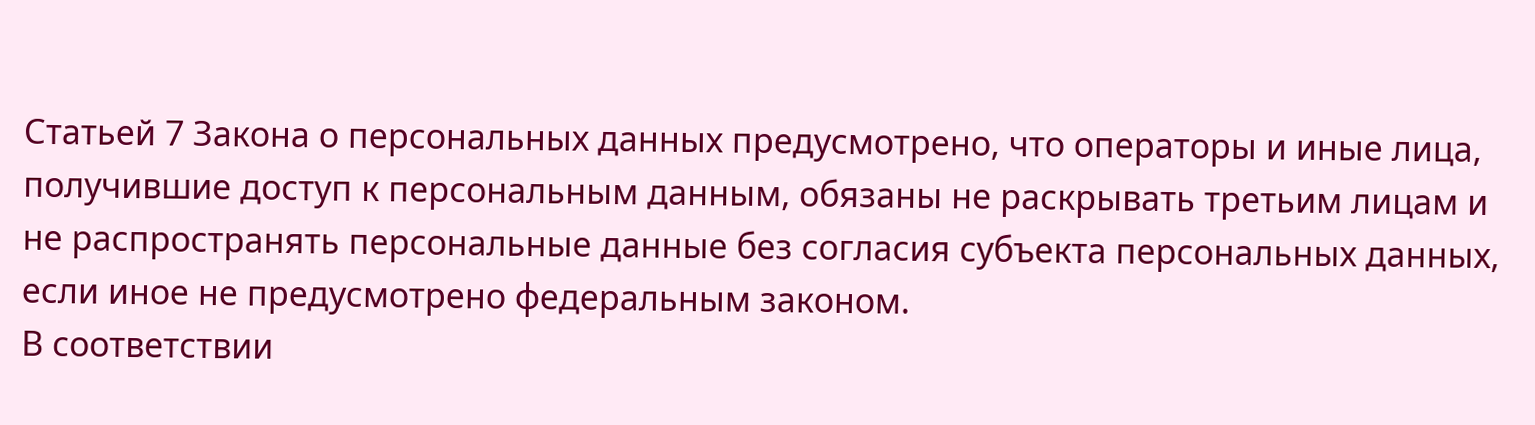Статьей 7 Закона о персональных данных предусмотрено, что операторы и иные лица, получившие доступ к персональным данным, обязаны не раскрывать третьим лицам и не распространять персональные данные без согласия субъекта персональных данных, если иное не предусмотрено федеральным законом.
В соответствии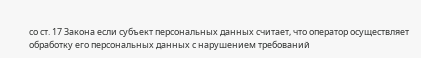со ст. 17 Закона если субъект персональных данных считает, что оператор осуществляет обработку его персональных данных с нарушением требований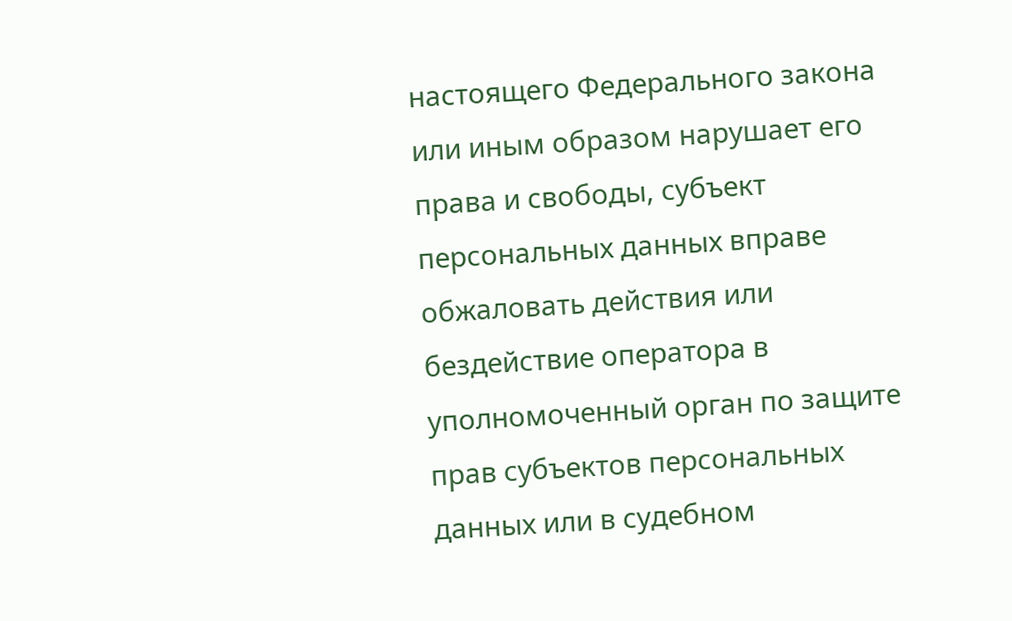настоящего Федерального закона или иным образом нарушает его права и свободы, субъект персональных данных вправе обжаловать действия или бездействие оператора в уполномоченный орган по защите прав субъектов персональных данных или в судебном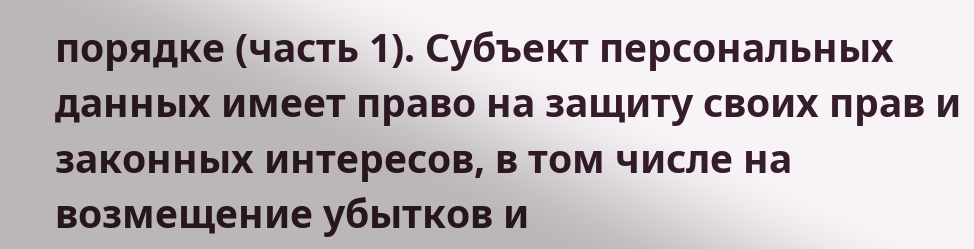порядке (часть 1). Субъект персональных данных имеет право на защиту своих прав и законных интересов, в том числе на возмещение убытков и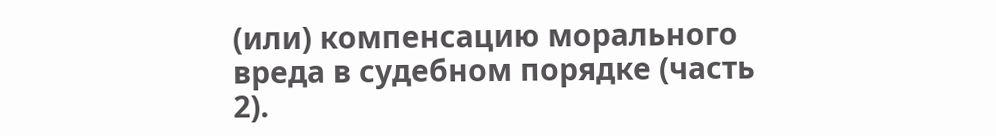(или) компенсацию морального вреда в судебном порядке (часть 2).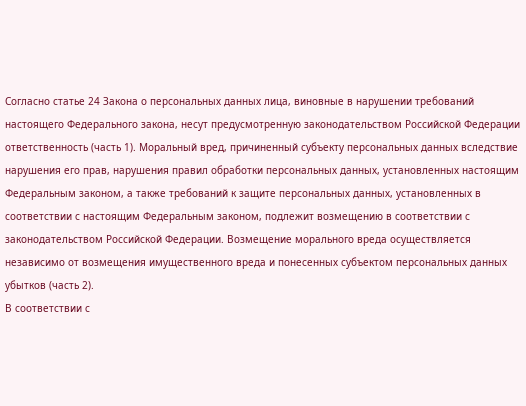Согласно статье 24 Закона о персональных данных лица, виновные в нарушении требований настоящего Федерального закона, несут предусмотренную законодательством Российской Федерации ответственность (часть 1). Моральный вред, причиненный субъекту персональных данных вследствие нарушения его прав, нарушения правил обработки персональных данных, установленных настоящим Федеральным законом, а также требований к защите персональных данных, установленных в соответствии с настоящим Федеральным законом, подлежит возмещению в соответствии с законодательством Российской Федерации. Возмещение морального вреда осуществляется независимо от возмещения имущественного вреда и понесенных субъектом персональных данных убытков (часть 2).
В соответствии с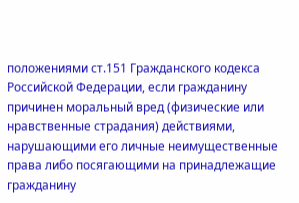положениями ст.151 Гражданского кодекса Российской Федерации, если гражданину причинен моральный вред (физические или нравственные страдания) действиями, нарушающими его личные неимущественные права либо посягающими на принадлежащие гражданину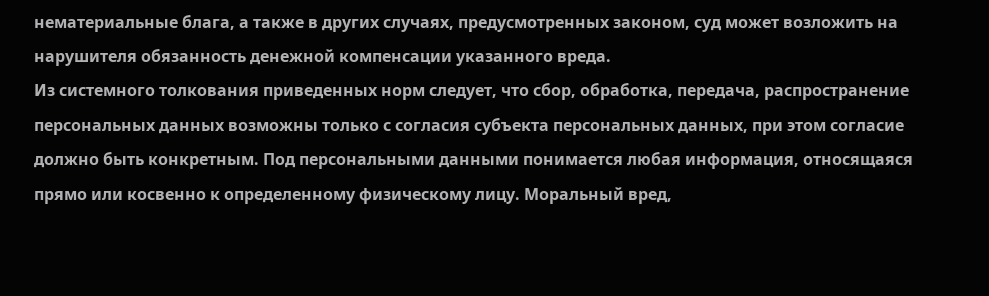нематериальные блага, а также в других случаях, предусмотренных законом, суд может возложить на нарушителя обязанность денежной компенсации указанного вреда.
Из системного толкования приведенных норм следует, что сбор, обработка, передача, распространение персональных данных возможны только с согласия субъекта персональных данных, при этом согласие должно быть конкретным. Под персональными данными понимается любая информация, относящаяся прямо или косвенно к определенному физическому лицу. Моральный вред,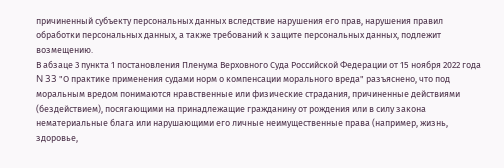причиненный субъекту персональных данных вследствие нарушения его прав, нарушения правил обработки персональных данных, а также требований к защите персональных данных, подлежит возмещению.
В абзаце 3 пункта 1 постановления Пленума Верховного Суда Российской Федерации от 15 ноября 2022 года N 33 "О практике применения судами норм о компенсации морального вреда" разъяснено, что под моральным вредом понимаются нравственные или физические страдания, причиненные действиями (бездействием), посягающими на принадлежащие гражданину от рождения или в силу закона нематериальные блага или нарушающими его личные неимущественные права (например, жизнь, здоровье,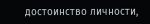достоинство личности,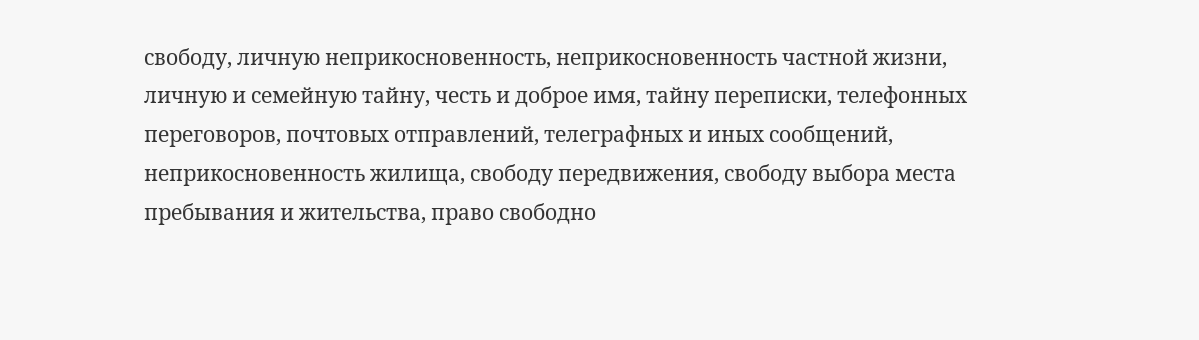свободу, личную неприкосновенность, неприкосновенность частной жизни, личную и семейную тайну, честь и доброе имя, тайну переписки, телефонных переговоров, почтовых отправлений, телеграфных и иных сообщений, неприкосновенность жилища, свободу передвижения, свободу выбора места пребывания и жительства, право свободно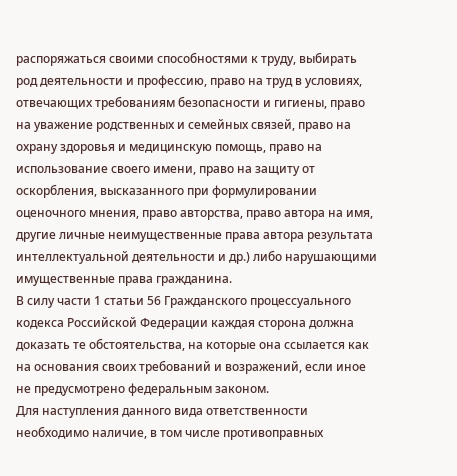распоряжаться своими способностями к труду, выбирать род деятельности и профессию, право на труд в условиях, отвечающих требованиям безопасности и гигиены, право на уважение родственных и семейных связей, право на охрану здоровья и медицинскую помощь, право на использование своего имени, право на защиту от оскорбления, высказанного при формулировании оценочного мнения, право авторства, право автора на имя, другие личные неимущественные права автора результата интеллектуальной деятельности и др.) либо нарушающими имущественные права гражданина.
В силу части 1 статьи 56 Гражданского процессуального кодекса Российской Федерации каждая сторона должна доказать те обстоятельства, на которые она ссылается как на основания своих требований и возражений, если иное не предусмотрено федеральным законом.
Для наступления данного вида ответственности необходимо наличие, в том числе противоправных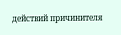действий причинителя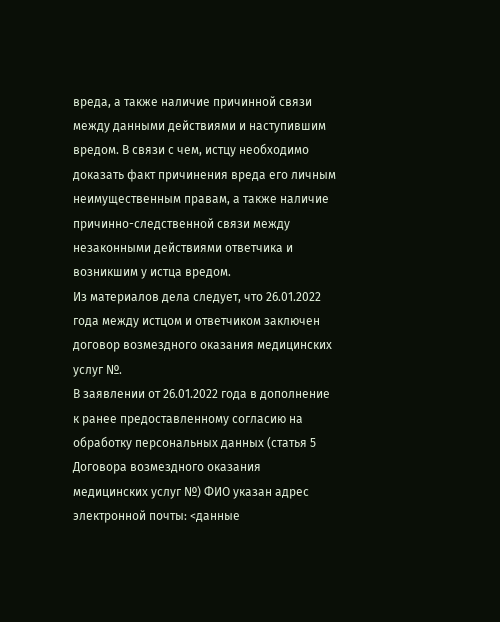вреда, а также наличие причинной связи между данными действиями и наступившим вредом. В связи с чем, истцу необходимо доказать факт причинения вреда его личным неимущественным правам, а также наличие причинно-следственной связи между незаконными действиями ответчика и возникшим у истца вредом.
Из материалов дела следует, что 26.01.2022 года между истцом и ответчиком заключен договор возмездного оказания медицинских услуг №.
В заявлении от 26.01.2022 года в дополнение к ранее предоставленному согласию на обработку персональных данных (статья 5 Договора возмездного оказания медицинских услуг №) ФИО указан адрес электронной почты: <данные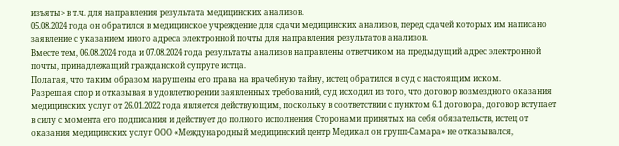изъяты> в т.ч. для направления результата медицинских анализов.
05.08.2024 года он обратился в медицинское учреждение для сдачи медицинских анализов, перед сдачей которых им написано заявление с указанием иного адреса электронной почты для направления результатов анализов.
Вместе тем, 06.08.2024 года и 07.08.2024 года результаты анализов направлены ответчиком на предыдущий адрес электронной почты, принадлежащий гражданской супруге истца.
Полагая, что таким образом нарушены его права на врачебную тайну, истец обратился в суд с настоящим иском.
Разрешая спор и отказывая в удовлетворении заявленных требований, суд исходил из того, что договор возмездного оказания медицинских услуг от 26.01.2022 года является действующим, поскольку в соответствии с пунктом 6.1 договора, договор вступает в силу с момента его подписания и действует до полного исполнения Сторонами принятых на себя обязательств, истец от оказания медицинских услуг ООО «Международный медицинский центр Медикал он групп-Самара» не отказывался,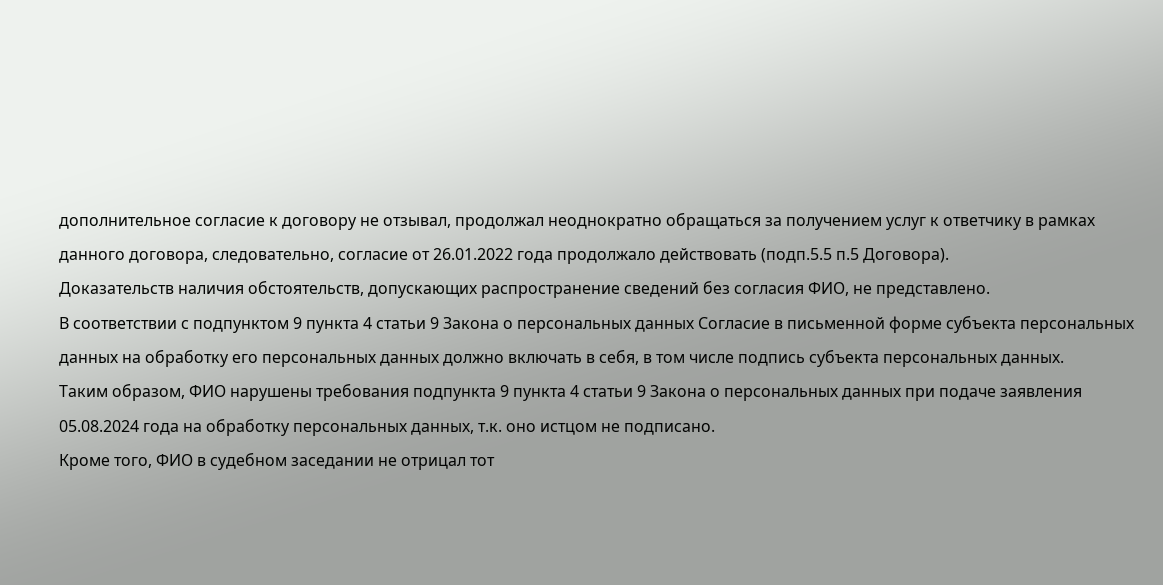дополнительное согласие к договору не отзывал, продолжал неоднократно обращаться за получением услуг к ответчику в рамках данного договора, следовательно, согласие от 26.01.2022 года продолжало действовать (подп.5.5 п.5 Договора).
Доказательств наличия обстоятельств, допускающих распространение сведений без согласия ФИО, не представлено.
В соответствии с подпунктом 9 пункта 4 статьи 9 Закона о персональных данных Согласие в письменной форме субъекта персональных данных на обработку его персональных данных должно включать в себя, в том числе подпись субъекта персональных данных.
Таким образом, ФИО нарушены требования подпункта 9 пункта 4 статьи 9 Закона о персональных данных при подаче заявления 05.08.2024 года на обработку персональных данных, т.к. оно истцом не подписано.
Кроме того, ФИО в судебном заседании не отрицал тот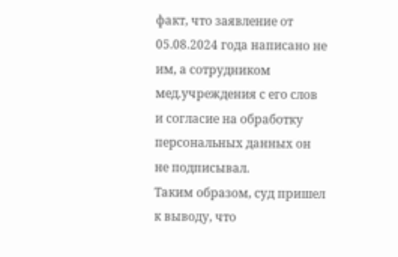факт, что заявление от 05.08.2024 года написано не им, а сотрудником мед.учреждения с его слов и согласие на обработку персональных данных он не подписывал.
Таким образом, суд пришел к выводу, что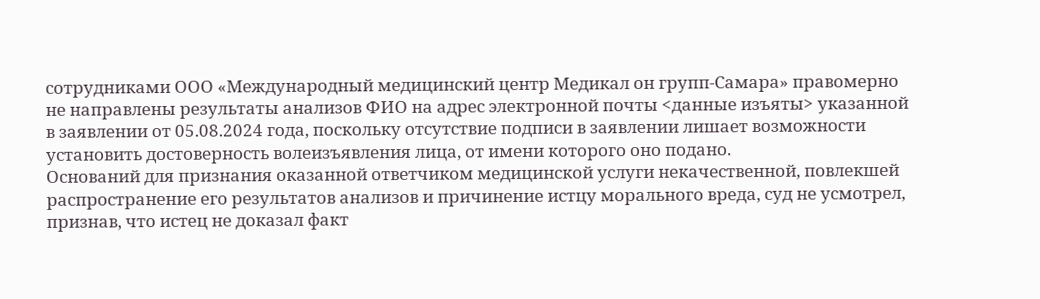сотрудниками ООО «Международный медицинский центр Медикал он групп-Самара» правомерно не направлены результаты анализов ФИО на адрес электронной почты <данные изъяты> указанной в заявлении от 05.08.2024 года, поскольку отсутствие подписи в заявлении лишает возможности установить достоверность волеизъявления лица, от имени которого оно подано.
Оснований для признания оказанной ответчиком медицинской услуги некачественной, повлекшей распространение его результатов анализов и причинение истцу морального вреда, суд не усмотрел, признав, что истец не доказал факт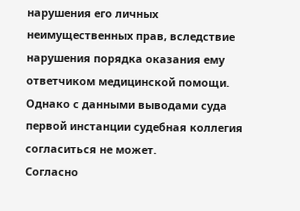нарушения его личных неимущественных прав, вследствие нарушения порядка оказания ему ответчиком медицинской помощи.
Однако с данными выводами суда первой инстанции судебная коллегия согласиться не может.
Согласно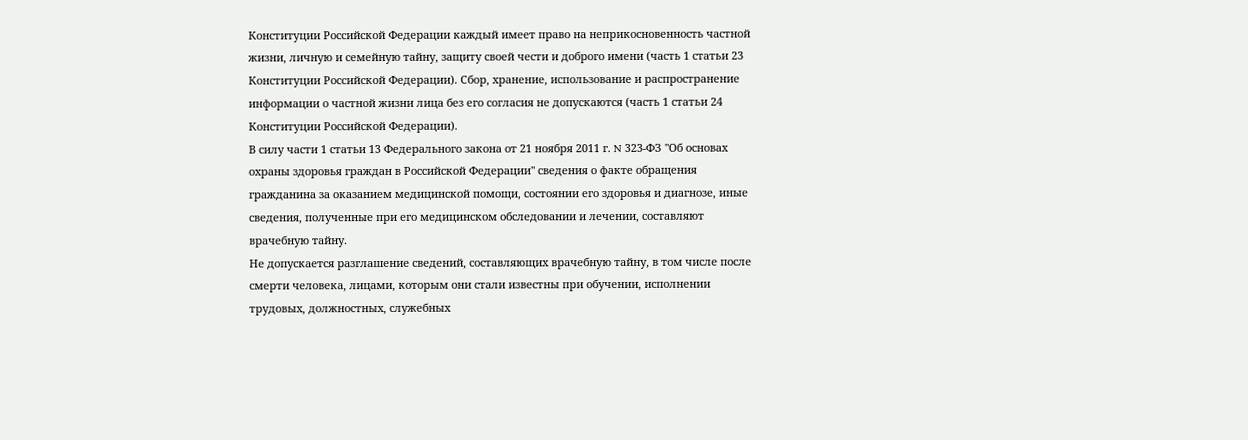Конституции Российской Федерации каждый имеет право на неприкосновенность частной жизни, личную и семейную тайну, защиту своей чести и доброго имени (часть 1 статьи 23 Конституции Российской Федерации). Сбор, хранение, использование и распространение информации о частной жизни лица без его согласия не допускаются (часть 1 статьи 24 Конституции Российской Федерации).
В силу части 1 статьи 13 Федерального закона от 21 ноября 2011 г. N 323-ФЗ "Об основах охраны здоровья граждан в Российской Федерации" сведения о факте обращения гражданина за оказанием медицинской помощи, состоянии его здоровья и диагнозе, иные сведения, полученные при его медицинском обследовании и лечении, составляют врачебную тайну.
Не допускается разглашение сведений, составляющих врачебную тайну, в том числе после смерти человека, лицами, которым они стали известны при обучении, исполнении трудовых, должностных, служебных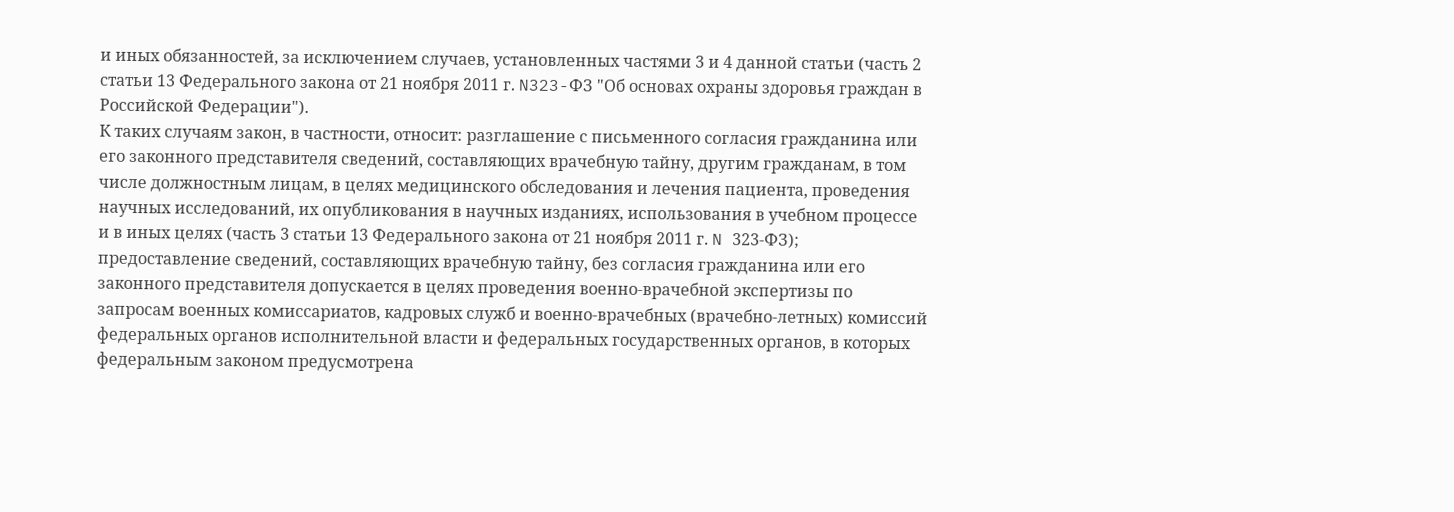и иных обязанностей, за исключением случаев, установленных частями 3 и 4 данной статьи (часть 2 статьи 13 Федерального закона от 21 ноября 2011 г. N323-ФЗ "Об основах охраны здоровья граждан в Российской Федерации").
К таких случаям закон, в частности, относит: разглашение с письменного согласия гражданина или его законного представителя сведений, составляющих врачебную тайну, другим гражданам, в том числе должностным лицам, в целях медицинского обследования и лечения пациента, проведения научных исследований, их опубликования в научных изданиях, использования в учебном процессе и в иных целях (часть 3 статьи 13 Федерального закона от 21 ноября 2011 г. N 323-ФЗ); предоставление сведений, составляющих врачебную тайну, без согласия гражданина или его законного представителя допускается в целях проведения военно-врачебной экспертизы по запросам военных комиссариатов, кадровых служб и военно-врачебных (врачебно-летных) комиссий федеральных органов исполнительной власти и федеральных государственных органов, в которых федеральным законом предусмотрена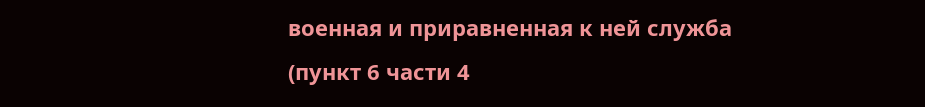военная и приравненная к ней служба (пункт 6 части 4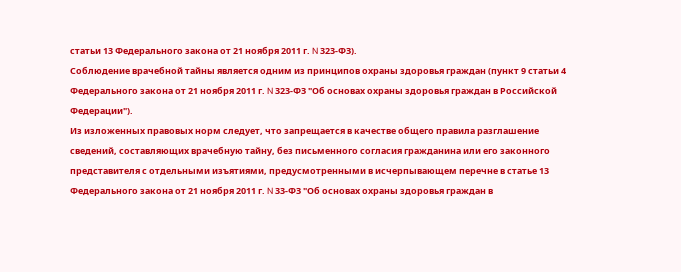статьи 13 Федерального закона от 21 ноября 2011 г. N 323-ФЗ).
Соблюдение врачебной тайны является одним из принципов охраны здоровья граждан (пункт 9 статьи 4 Федерального закона от 21 ноября 2011 г. N 323-ФЗ "Об основах охраны здоровья граждан в Российской Федерации").
Из изложенных правовых норм следует, что запрещается в качестве общего правила разглашение сведений, составляющих врачебную тайну, без письменного согласия гражданина или его законного представителя с отдельными изъятиями, предусмотренными в исчерпывающем перечне в статье 13 Федерального закона от 21 ноября 2011 г. N 33-ФЗ "Об основах охраны здоровья граждан в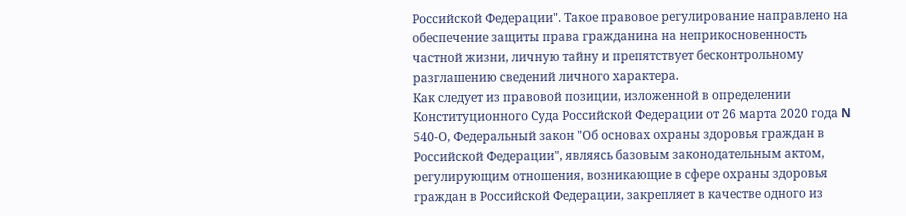Российской Федерации". Такое правовое регулирование направлено на обеспечение защиты права гражданина на неприкосновенность частной жизни, личную тайну и препятствует бесконтрольному разглашению сведений личного характера.
Как следует из правовой позиции, изложенной в определении Конституционного Суда Российской Федерации от 26 марта 2020 года N 540-О, Федеральный закон "Об основах охраны здоровья граждан в Российской Федерации", являясь базовым законодательным актом, регулирующим отношения, возникающие в сфере охраны здоровья граждан в Российской Федерации, закрепляет в качестве одного из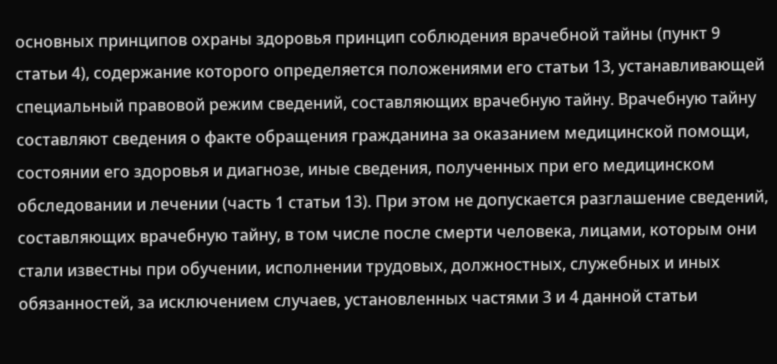основных принципов охраны здоровья принцип соблюдения врачебной тайны (пункт 9 статьи 4), содержание которого определяется положениями его статьи 13, устанавливающей специальный правовой режим сведений, составляющих врачебную тайну. Врачебную тайну составляют сведения о факте обращения гражданина за оказанием медицинской помощи, состоянии его здоровья и диагнозе, иные сведения, полученных при его медицинском обследовании и лечении (часть 1 статьи 13). При этом не допускается разглашение сведений, составляющих врачебную тайну, в том числе после смерти человека, лицами, которым они стали известны при обучении, исполнении трудовых, должностных, служебных и иных обязанностей, за исключением случаев, установленных частями 3 и 4 данной статьи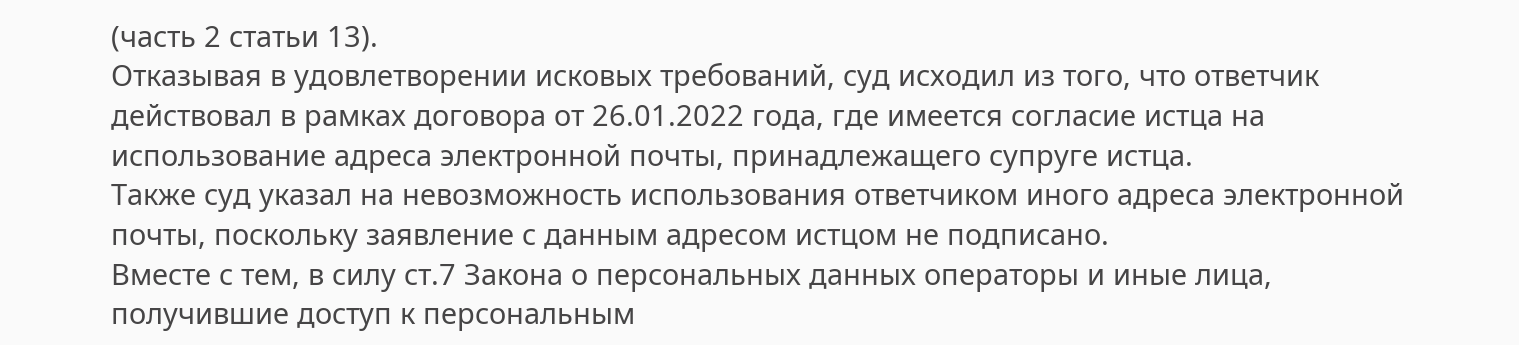(часть 2 статьи 13).
Отказывая в удовлетворении исковых требований, суд исходил из того, что ответчик действовал в рамках договора от 26.01.2022 года, где имеется согласие истца на использование адреса электронной почты, принадлежащего супруге истца.
Также суд указал на невозможность использования ответчиком иного адреса электронной почты, поскольку заявление с данным адресом истцом не подписано.
Вместе с тем, в силу ст.7 Закона о персональных данных операторы и иные лица, получившие доступ к персональным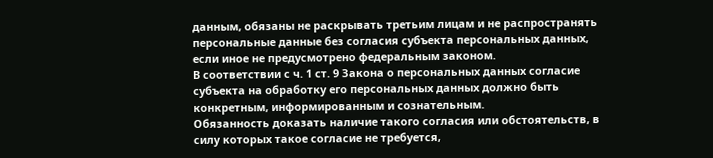данным, обязаны не раскрывать третьим лицам и не распространять персональные данные без согласия субъекта персональных данных, если иное не предусмотрено федеральным законом.
В соответствии с ч. 1 ст. 9 Закона о персональных данных согласие субъекта на обработку его персональных данных должно быть конкретным, информированным и сознательным.
Обязанность доказать наличие такого согласия или обстоятельств, в силу которых такое согласие не требуется,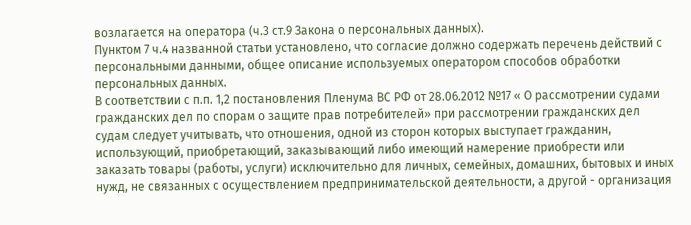возлагается на оператора (ч.3 ст.9 Закона о персональных данных).
Пунктом 7 ч.4 названной статьи установлено, что согласие должно содержать перечень действий с персональными данными, общее описание используемых оператором способов обработки персональных данных.
В соответствии с п.п. 1,2 постановления Пленума ВС РФ от 28.06.2012 №17 « О рассмотрении судами гражданских дел по спорам о защите прав потребителей» при рассмотрении гражданских дел судам следует учитывать, что отношения, одной из сторон которых выступает гражданин, использующий, приобретающий, заказывающий либо имеющий намерение приобрести или заказать товары (работы, услуги) исключительно для личных, семейных, домашних, бытовых и иных нужд, не связанных с осуществлением предпринимательской деятельности, а другой - организация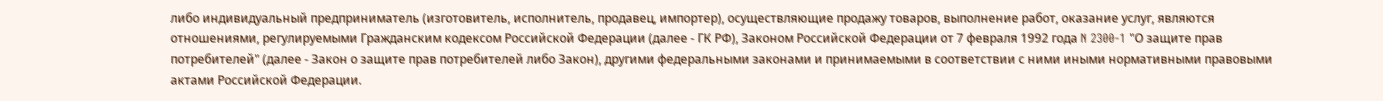либо индивидуальный предприниматель (изготовитель, исполнитель, продавец, импортер), осуществляющие продажу товаров, выполнение работ, оказание услуг, являются отношениями, регулируемыми Гражданским кодексом Российской Федерации (далее - ГК РФ), Законом Российской Федерации от 7 февраля 1992 года N 2300-1 "О защите прав потребителей" (далее - Закон о защите прав потребителей либо Закон), другими федеральными законами и принимаемыми в соответствии с ними иными нормативными правовыми актами Российской Федерации.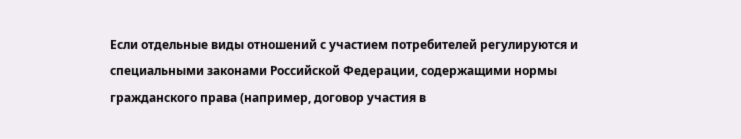Если отдельные виды отношений с участием потребителей регулируются и специальными законами Российской Федерации, содержащими нормы гражданского права (например, договор участия в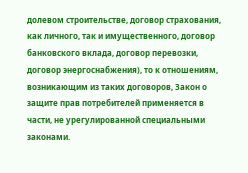долевом строительстве, договор страхования, как личного, так и имущественного, договор банковского вклада, договор перевозки, договор энергоснабжения), то к отношениям, возникающим из таких договоров, Закон о защите прав потребителей применяется в части, не урегулированной специальными законами.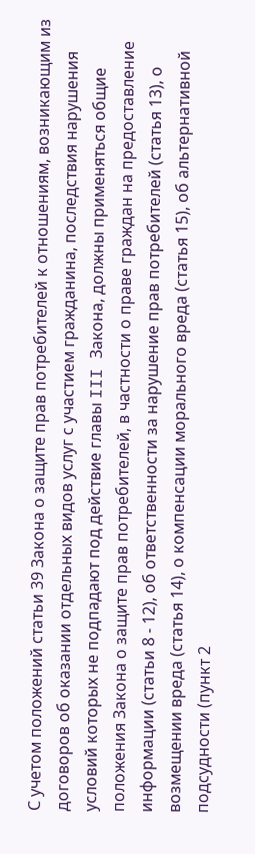С учетом положений статьи 39 Закона о защите прав потребителей к отношениям, возникающим из договоров об оказании отдельных видов услуг с участием гражданина, последствия нарушения условий которых не подпадают под действие главы III Закона, должны применяться общие положения Закона о защите прав потребителей, в частности о праве граждан на предоставление информации (статьи 8 - 12), об ответственности за нарушение прав потребителей (статья 13), о возмещении вреда (статья 14), о компенсации морального вреда (статья 15), об альтернативной подсудности (пункт 2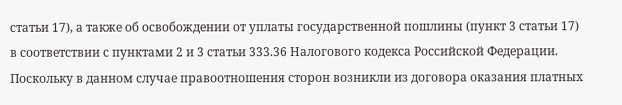статьи 17), а также об освобождении от уплаты государственной пошлины (пункт 3 статьи 17) в соответствии с пунктами 2 и 3 статьи 333.36 Налогового кодекса Российской Федерации.
Поскольку в данном случае правоотношения сторон возникли из договора оказания платных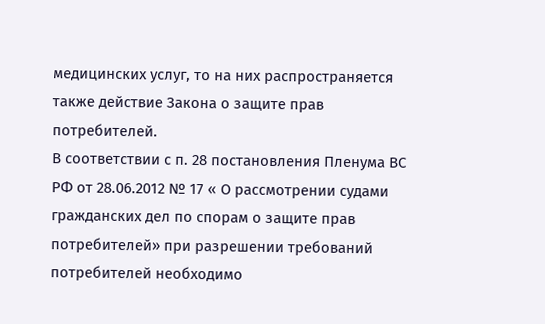медицинских услуг, то на них распространяется также действие Закона о защите прав потребителей.
В соответствии с п. 28 постановления Пленума ВС РФ от 28.06.2012 № 17 « О рассмотрении судами гражданских дел по спорам о защите прав потребителей» при разрешении требований потребителей необходимо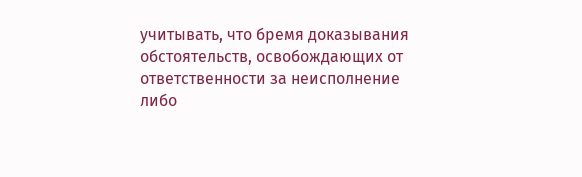учитывать, что бремя доказывания обстоятельств, освобождающих от ответственности за неисполнение либо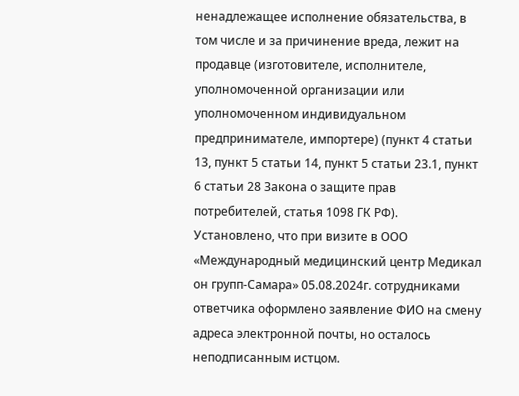ненадлежащее исполнение обязательства, в том числе и за причинение вреда, лежит на продавце (изготовителе, исполнителе, уполномоченной организации или уполномоченном индивидуальном предпринимателе, импортере) (пункт 4 статьи 13, пункт 5 статьи 14, пункт 5 статьи 23.1, пункт 6 статьи 28 Закона о защите прав потребителей, статья 1098 ГК РФ).
Установлено, что при визите в ООО «Международный медицинский центр Медикал он групп-Самара» 05.08.2024г. сотрудниками ответчика оформлено заявление ФИО на смену адреса электронной почты, но осталось неподписанным истцом.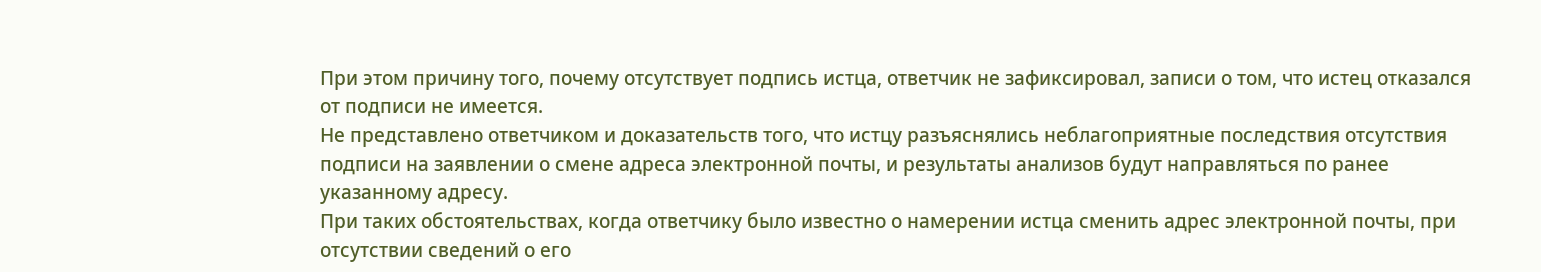При этом причину того, почему отсутствует подпись истца, ответчик не зафиксировал, записи о том, что истец отказался от подписи не имеется.
Не представлено ответчиком и доказательств того, что истцу разъяснялись неблагоприятные последствия отсутствия подписи на заявлении о смене адреса электронной почты, и результаты анализов будут направляться по ранее указанному адресу.
При таких обстоятельствах, когда ответчику было известно о намерении истца сменить адрес электронной почты, при отсутствии сведений о его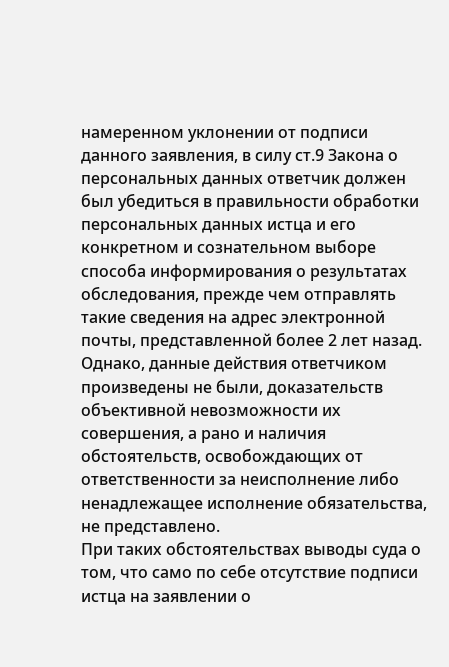намеренном уклонении от подписи данного заявления, в силу ст.9 Закона о персональных данных ответчик должен был убедиться в правильности обработки персональных данных истца и его конкретном и сознательном выборе способа информирования о результатах обследования, прежде чем отправлять такие сведения на адрес электронной почты, представленной более 2 лет назад.
Однако, данные действия ответчиком произведены не были, доказательств объективной невозможности их совершения, а рано и наличия обстоятельств, освобождающих от ответственности за неисполнение либо ненадлежащее исполнение обязательства, не представлено.
При таких обстоятельствах выводы суда о том, что само по себе отсутствие подписи истца на заявлении о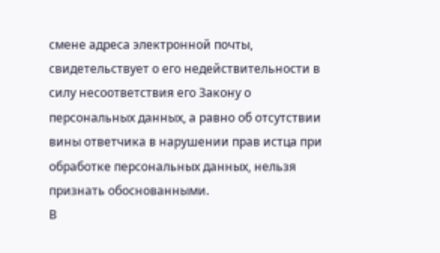смене адреса электронной почты, свидетельствует о его недействительности в силу несоответствия его Закону о персональных данных, а равно об отсутствии вины ответчика в нарушении прав истца при обработке персональных данных, нельзя признать обоснованными.
В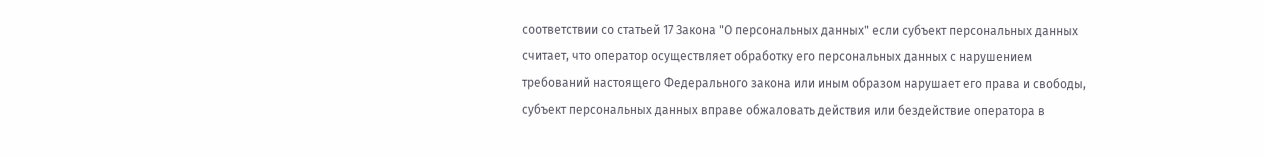соответствии со статьей 17 Закона "О персональных данных" если субъект персональных данных считает, что оператор осуществляет обработку его персональных данных с нарушением требований настоящего Федерального закона или иным образом нарушает его права и свободы, субъект персональных данных вправе обжаловать действия или бездействие оператора в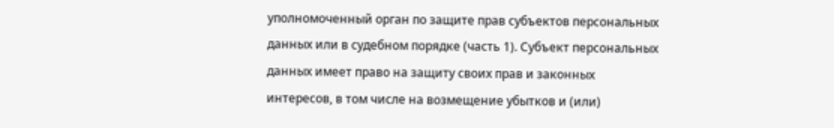уполномоченный орган по защите прав субъектов персональных данных или в судебном порядке (часть 1). Субъект персональных данных имеет право на защиту своих прав и законных интересов, в том числе на возмещение убытков и (или)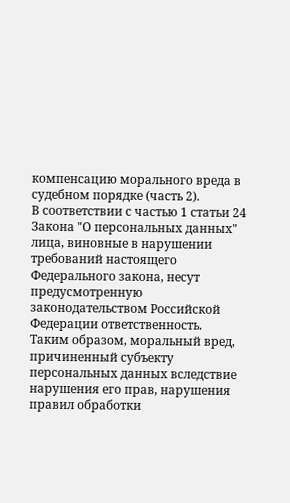компенсацию морального вреда в судебном порядке (часть 2).
В соответствии с частью 1 статьи 24 Закона "О персональных данных" лица, виновные в нарушении требований настоящего Федерального закона, несут предусмотренную законодательством Российской Федерации ответственность.
Таким образом, моральный вред, причиненный субъекту персональных данных вследствие нарушения его прав, нарушения правил обработки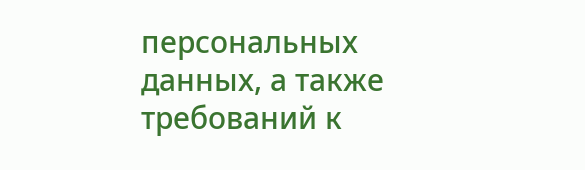персональных данных, а также требований к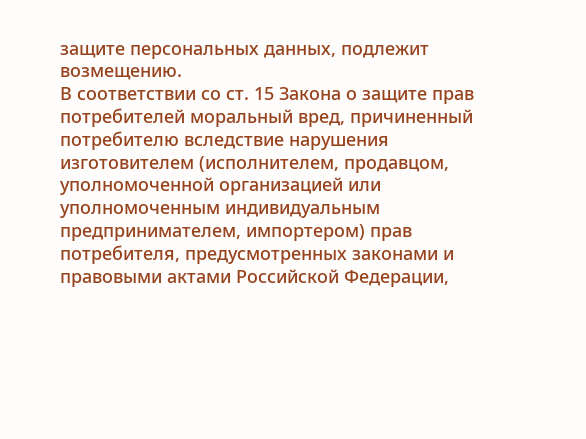защите персональных данных, подлежит возмещению.
В соответствии со ст. 15 Закона о защите прав потребителей моральный вред, причиненный потребителю вследствие нарушения изготовителем (исполнителем, продавцом, уполномоченной организацией или уполномоченным индивидуальным предпринимателем, импортером) прав потребителя, предусмотренных законами и правовыми актами Российской Федерации,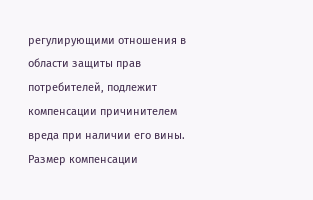регулирующими отношения в области защиты прав потребителей, подлежит компенсации причинителем вреда при наличии его вины. Размер компенсации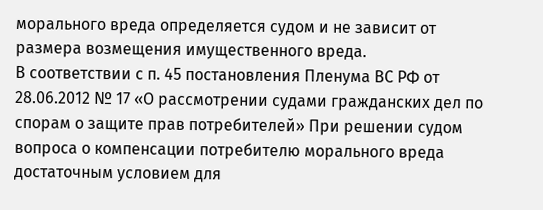морального вреда определяется судом и не зависит от размера возмещения имущественного вреда.
В соответствии с п. 45 постановления Пленума ВС РФ от 28.06.2012 № 17 «О рассмотрении судами гражданских дел по спорам о защите прав потребителей» При решении судом вопроса о компенсации потребителю морального вреда достаточным условием для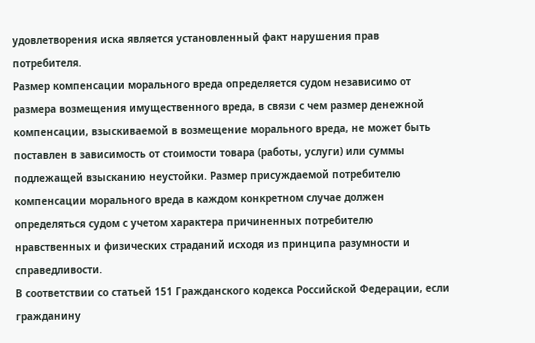удовлетворения иска является установленный факт нарушения прав потребителя.
Размер компенсации морального вреда определяется судом независимо от размера возмещения имущественного вреда, в связи с чем размер денежной компенсации, взыскиваемой в возмещение морального вреда, не может быть поставлен в зависимость от стоимости товара (работы, услуги) или суммы подлежащей взысканию неустойки. Размер присуждаемой потребителю компенсации морального вреда в каждом конкретном случае должен определяться судом с учетом характера причиненных потребителю нравственных и физических страданий исходя из принципа разумности и справедливости.
В соответствии со статьей 151 Гражданского кодекса Российской Федерации, если гражданину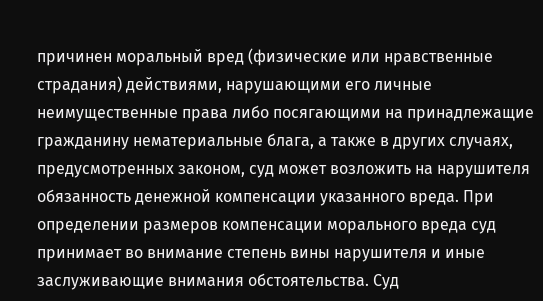причинен моральный вред (физические или нравственные страдания) действиями, нарушающими его личные неимущественные права либо посягающими на принадлежащие гражданину нематериальные блага, а также в других случаях, предусмотренных законом, суд может возложить на нарушителя обязанность денежной компенсации указанного вреда. При определении размеров компенсации морального вреда суд принимает во внимание степень вины нарушителя и иные заслуживающие внимания обстоятельства. Суд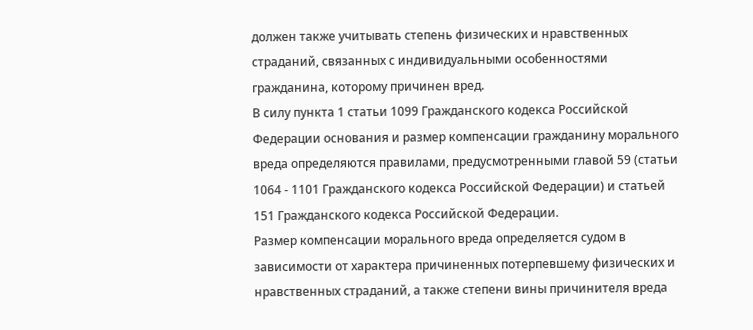должен также учитывать степень физических и нравственных страданий, связанных с индивидуальными особенностями гражданина, которому причинен вред.
В силу пункта 1 статьи 1099 Гражданского кодекса Российской Федерации основания и размер компенсации гражданину морального вреда определяются правилами, предусмотренными главой 59 (статьи 1064 - 1101 Гражданского кодекса Российской Федерации) и статьей 151 Гражданского кодекса Российской Федерации.
Размер компенсации морального вреда определяется судом в зависимости от характера причиненных потерпевшему физических и нравственных страданий, а также степени вины причинителя вреда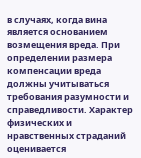в случаях, когда вина является основанием возмещения вреда. При определении размера компенсации вреда должны учитываться требования разумности и справедливости. Характер физических и нравственных страданий оценивается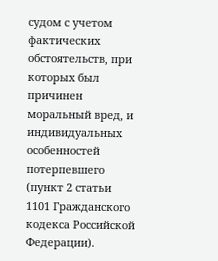судом с учетом фактических обстоятельств, при которых был причинен моральный вред, и индивидуальных особенностей потерпевшего (пункт 2 статьи 1101 Гражданского кодекса Российской Федерации).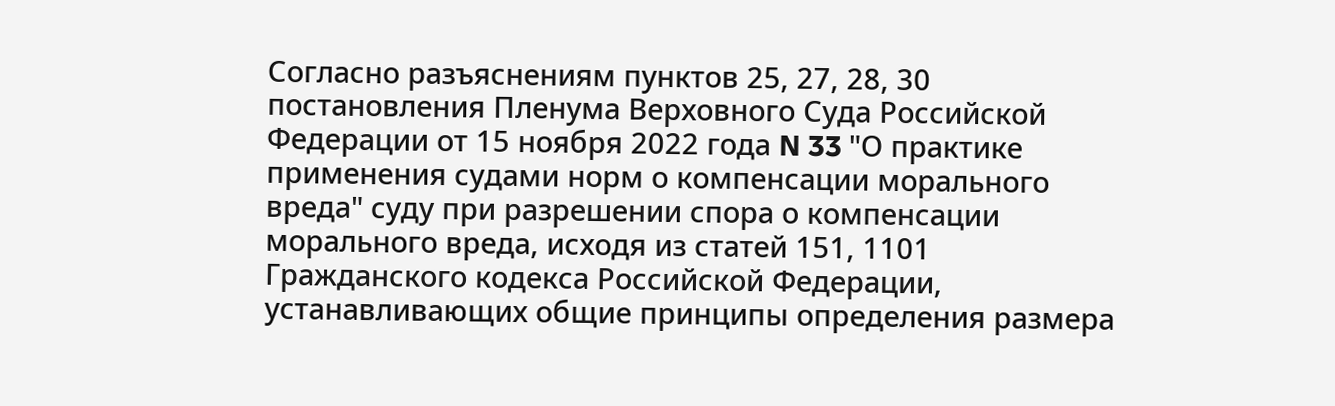Согласно разъяснениям пунктов 25, 27, 28, 30 постановления Пленума Верховного Суда Российской Федерации от 15 ноября 2022 года N 33 "О практике применения судами норм о компенсации морального вреда" суду при разрешении спора о компенсации морального вреда, исходя из статей 151, 1101 Гражданского кодекса Российской Федерации, устанавливающих общие принципы определения размера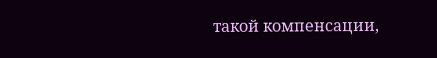такой компенсации,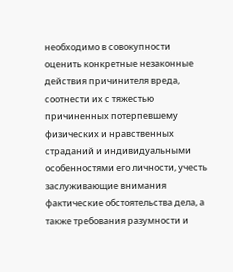необходимо в совокупности оценить конкретные незаконные действия причинителя вреда, соотнести их с тяжестью причиненных потерпевшему физических и нравственных страданий и индивидуальными особенностями его личности, учесть заслуживающие внимания фактические обстоятельства дела, а также требования разумности и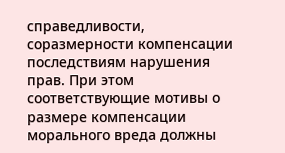справедливости, соразмерности компенсации последствиям нарушения прав. При этом соответствующие мотивы о размере компенсации морального вреда должны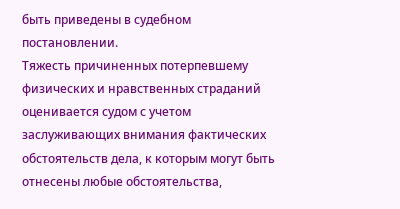быть приведены в судебном постановлении.
Тяжесть причиненных потерпевшему физических и нравственных страданий оценивается судом с учетом заслуживающих внимания фактических обстоятельств дела, к которым могут быть отнесены любые обстоятельства,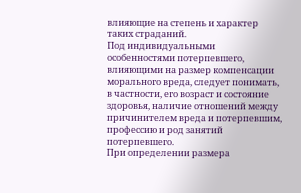влияющие на степень и характер таких страданий.
Под индивидуальными особенностями потерпевшего, влияющими на размер компенсации морального вреда, следует понимать, в частности, его возраст и состояние здоровья, наличие отношений между причинителем вреда и потерпевшим, профессию и род занятий потерпевшего.
При определении размера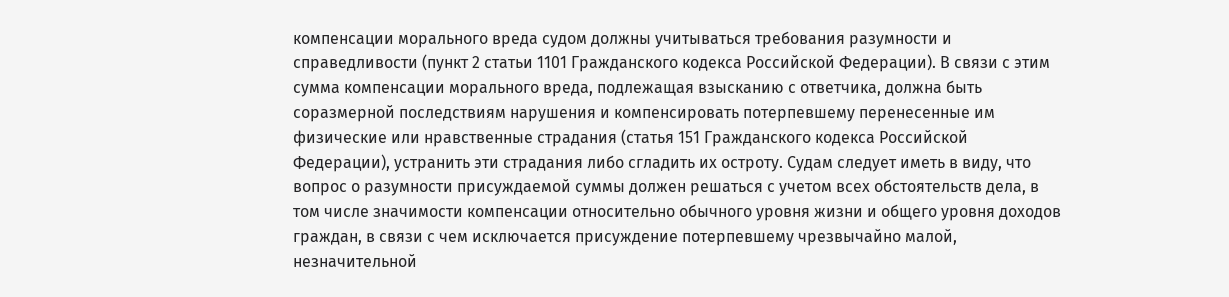компенсации морального вреда судом должны учитываться требования разумности и справедливости (пункт 2 статьи 1101 Гражданского кодекса Российской Федерации). В связи с этим сумма компенсации морального вреда, подлежащая взысканию с ответчика, должна быть соразмерной последствиям нарушения и компенсировать потерпевшему перенесенные им физические или нравственные страдания (статья 151 Гражданского кодекса Российской Федерации), устранить эти страдания либо сгладить их остроту. Судам следует иметь в виду, что вопрос о разумности присуждаемой суммы должен решаться с учетом всех обстоятельств дела, в том числе значимости компенсации относительно обычного уровня жизни и общего уровня доходов граждан, в связи с чем исключается присуждение потерпевшему чрезвычайно малой, незначительной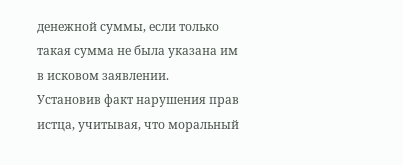денежной суммы, если только такая сумма не была указана им в исковом заявлении.
Установив факт нарушения прав истца, учитывая, что моральный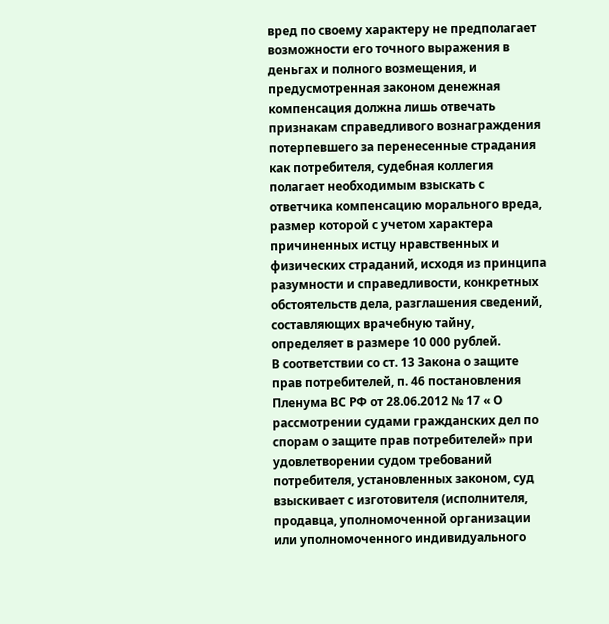вред по своему характеру не предполагает возможности его точного выражения в деньгах и полного возмещения, и предусмотренная законом денежная компенсация должна лишь отвечать признакам справедливого вознаграждения потерпевшего за перенесенные страдания как потребителя, судебная коллегия полагает необходимым взыскать с ответчика компенсацию морального вреда, размер которой с учетом характера причиненных истцу нравственных и физических страданий, исходя из принципа разумности и справедливости, конкретных обстоятельств дела, разглашения сведений, составляющих врачебную тайну, определяет в размере 10 000 рублей.
В соответствии со ст. 13 Закона о защите прав потребителей, п. 46 постановления Пленума ВС РФ от 28.06.2012 № 17 « О рассмотрении судами гражданских дел по спорам о защите прав потребителей» при удовлетворении судом требований потребителя, установленных законом, суд взыскивает с изготовителя (исполнителя, продавца, уполномоченной организации или уполномоченного индивидуального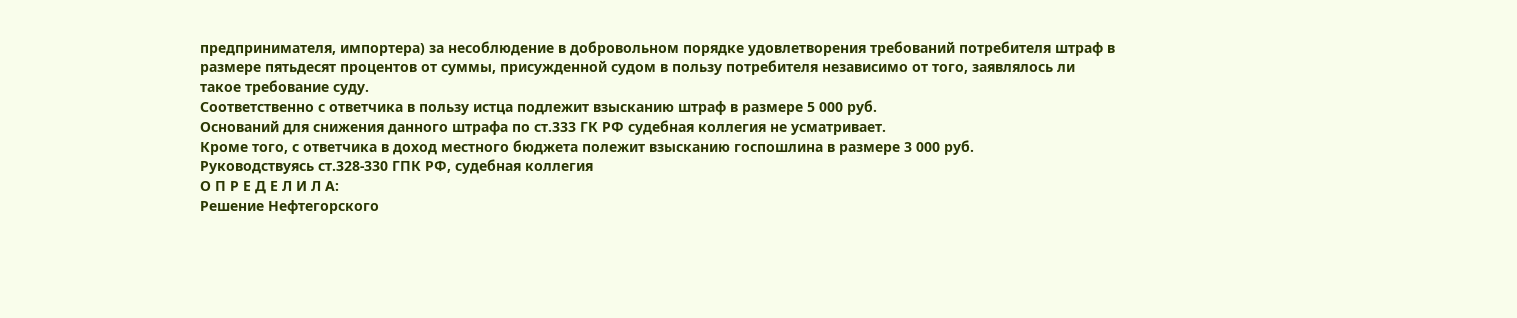предпринимателя, импортера) за несоблюдение в добровольном порядке удовлетворения требований потребителя штраф в размере пятьдесят процентов от суммы, присужденной судом в пользу потребителя независимо от того, заявлялось ли такое требование суду.
Соответственно с ответчика в пользу истца подлежит взысканию штраф в размере 5 000 руб.
Оснований для снижения данного штрафа по ст.333 ГК РФ судебная коллегия не усматривает.
Кроме того, с ответчика в доход местного бюджета полежит взысканию госпошлина в размере 3 000 руб.
Руководствуясь ст.328-330 ГПК РФ, судебная коллегия
О П Р Е Д Е Л И Л А:
Решение Нефтегорского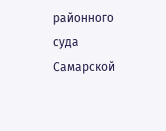районного суда Самарской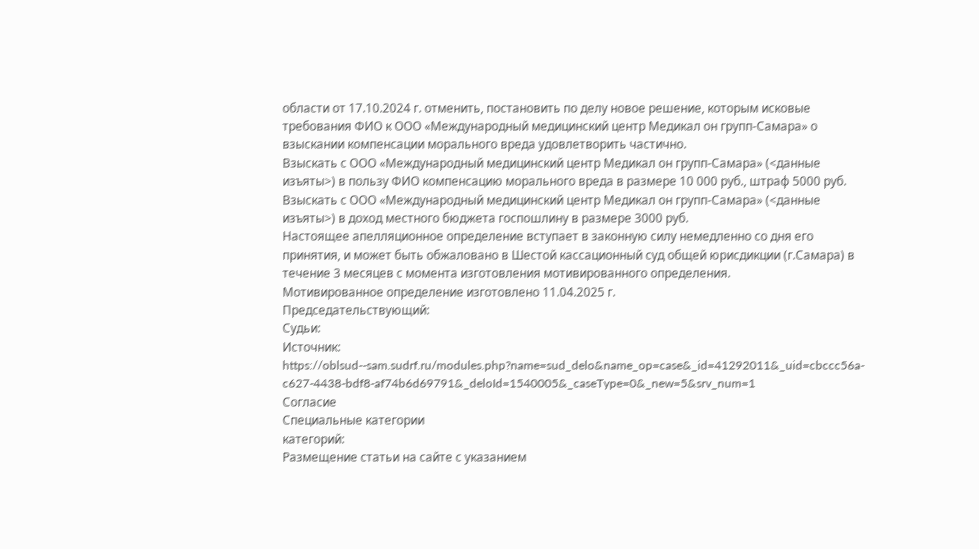области от 17.10.2024 г. отменить, постановить по делу новое решение, которым исковые требования ФИО к ООО «Международный медицинский центр Медикал он групп-Самара» о взыскании компенсации морального вреда удовлетворить частично.
Взыскать с ООО «Международный медицинский центр Медикал он групп-Самара» (<данные изъяты>) в пользу ФИО компенсацию морального вреда в размере 10 000 руб., штраф 5000 руб.
Взыскать с ООО «Международный медицинский центр Медикал он групп-Самара» (<данные изъяты>) в доход местного бюджета госпошлину в размере 3000 руб.
Настоящее апелляционное определение вступает в законную силу немедленно со дня его принятия, и может быть обжаловано в Шестой кассационный суд общей юрисдикции (г.Самара) в течение 3 месяцев с момента изготовления мотивированного определения.
Мотивированное определение изготовлено 11.04.2025 г.
Председательствующий:
Судьи:
Источник: https://oblsud--sam.sudrf.ru/modules.php?name=sud_delo&name_op=case&_id=41292011&_uid=cbccc56a-c627-4438-bdf8-af74b6d69791&_deloId=1540005&_caseType=0&_new=5&srv_num=1
Согласие
Специальные категории
категорий:
Размещение статьи на сайте с указанием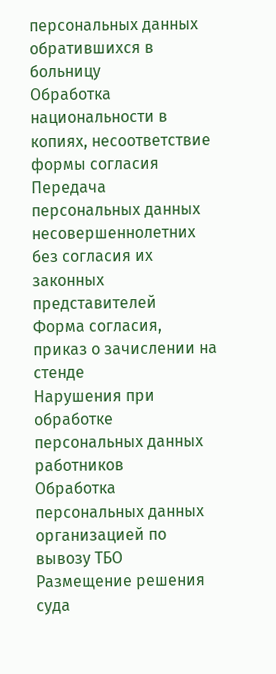персональных данных обратившихся в больницу
Обработка национальности в копиях, несоответствие формы согласия
Передача персональных данных несовершеннолетних без согласия их законных представителей
Форма согласия, приказ о зачислении на стенде
Нарушения при обработке персональных данных работников
Обработка персональных данных организацией по вывозу ТБО
Размещение решения суда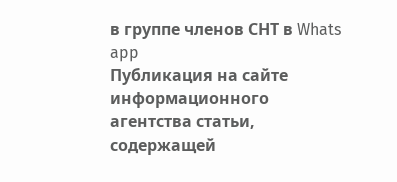в группе членов СНТ в Whats app
Публикация на сайте информационного агентства статьи, содержащей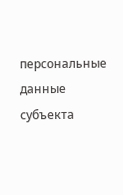персональные данные субъекта